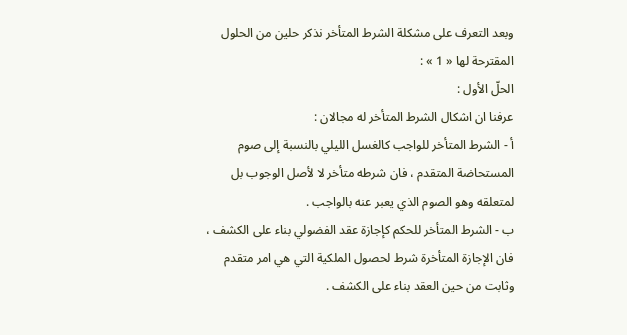وبعد التعرف على مشكلة الشرط المتأخر نذكر حلين من الحلول المقترحة لها « 1 » :
الحلّ الأول :
عرفنا ان اشكال الشرط المتأخر له مجالان :
أ - الشرط المتأخر للواجب كالغسل الليلي بالنسبة إلى صوم المستحاضة المتقدم ، فان شرطه متأخر لا لأصل الوجوب بل لمتعلقه وهو الصوم الذي يعبر عنه بالواجب .
ب - الشرط المتأخر للحكم كإجازة عقد الفضولي بناء على الكشف ، فان الإجازة المتأخرة شرط لحصول الملكية التي هي امر متقدم وثابت من حين العقد بناء على الكشف .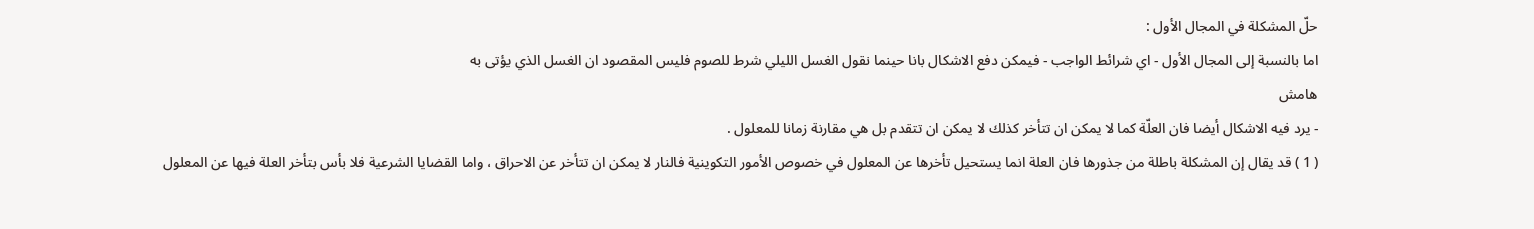حلّ المشكلة في المجال الأول :
اما بالنسبة إلى المجال الأول - اي شرائط الواجب - فيمكن دفع الاشكال بانا حينما نقول الغسل الليلي شرط للصوم فليس المقصود ان الغسل الذي يؤتى به
هامش
- يرد فيه الاشكال أيضا فان العلّة كما لا يمكن ان تتأخر كذلك لا يمكن ان تتقدم بل هي مقارنة زمانا للمعلول .
( 1 ) قد يقال إن المشكلة باطلة من جذورها فان العلة انما يستحيل تأخرها عن المعلول في خصوص الأمور التكوينية فالنار لا يمكن ان تتأخر عن الاحراق ، واما القضايا الشرعية فلا بأس بتأخر العلة فيها عن المعلول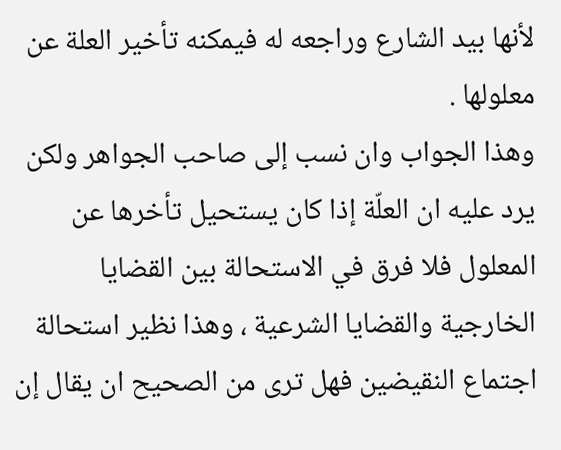لأنها بيد الشارع وراجعه له فيمكنه تأخير العلة عن معلولها .
وهذا الجواب وان نسب إلى صاحب الجواهر ولكن يرد عليه ان العلّة إذا كان يستحيل تأخرها عن المعلول فلا فرق في الاستحالة بين القضايا الخارجية والقضايا الشرعية ، وهذا نظير استحالة اجتماع النقيضين فهل ترى من الصحيح ان يقال إن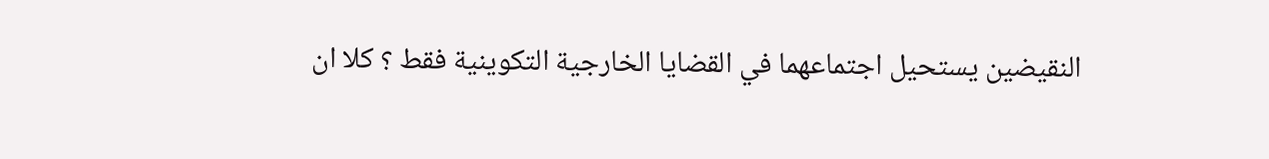النقيضين يستحيل اجتماعهما في القضايا الخارجية التكوينية فقط ؟ كلا ان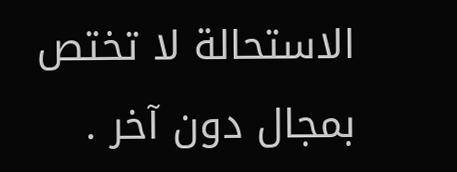الاستحالة لا تختص بمجال دون آخر .